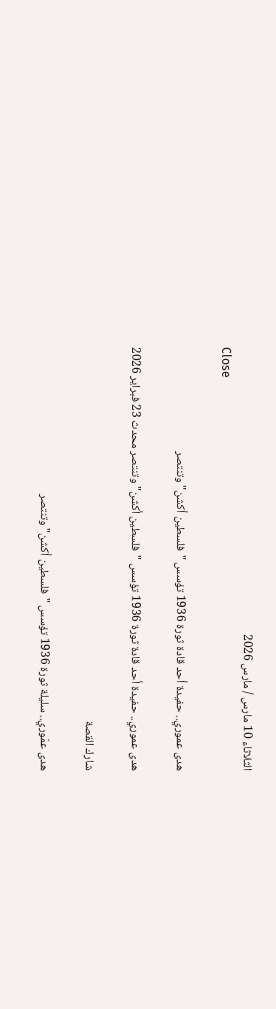الثلاثاء 10 مارس / مارس 2026
Close

هدى عموري.. حفيدة أحد قادة ثورة 1936 تؤسس "فلسطين أكشن" وتنتصر

هدى عموري.. حفيدة أحد قادة ثورة 1936 تؤسس "فلسطين أكشن" وتنتصر محدث 23 فبراير 2026

شارك القصة

هدى عمّوري.. سليلة ثورة 1936 تؤسس "فلسطين أكشن" وتنتصر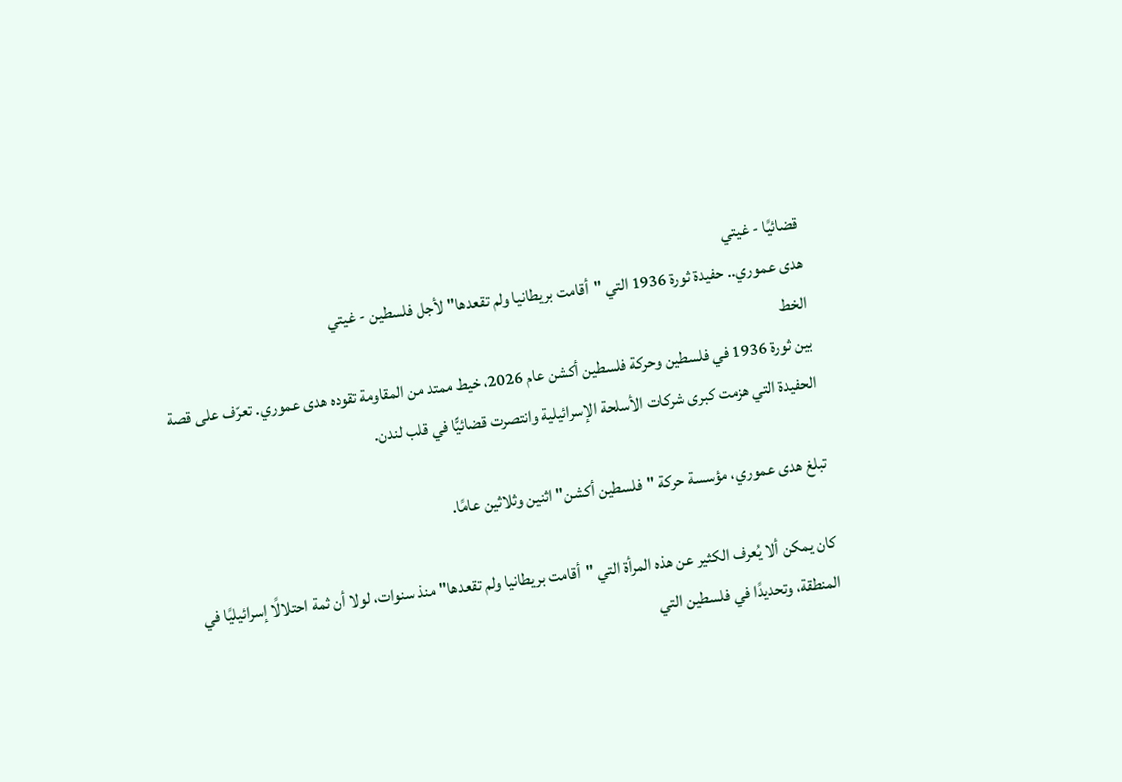قضائيًا - غيتي
هدى عموري.. حفيدة ثورة 1936 التي "أقامت بريطانيا ولم تقعدها" لأجل فلسطين - غيتي
الخط
بين ثورة 1936 في فلسطين وحركة فلسطين أكشن عام 2026، خيط ممتد من المقاومة تقوده هدى عموري. تعرّف على قصة الحفيدة التي هزمت كبرى شركات الأسلحة الإسرائيلية وانتصرت قضائيًّا في قلب لندن.

تبلغ هدى عموري، مؤسسة حركة "فلسطين أكشن" اثنين وثلاثين عامًا.

كان يمكن ألا يُعرف الكثير عن هذه المرأة التي "أقامت بريطانيا ولم تقعدها" منذ سنوات، لولا أن ثمة احتلالًا إسرائيليًا في المنطقة، وتحديدًا في فلسطين التي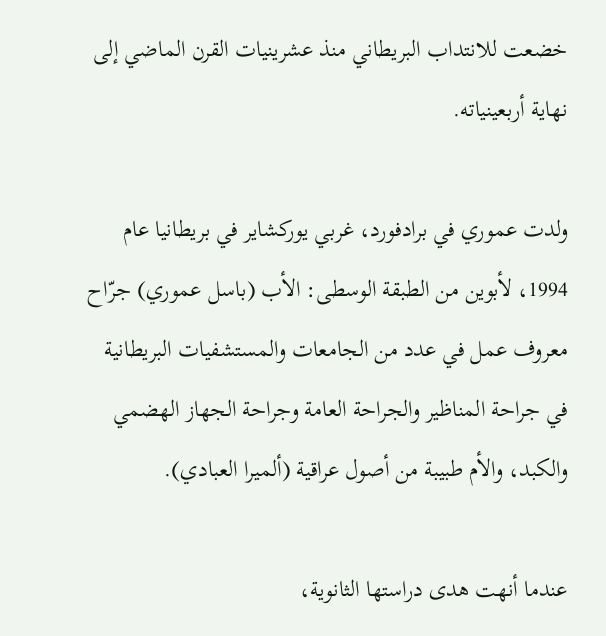خضعت للانتداب البريطاني منذ عشرينيات القرن الماضي إلى نهاية أربعينياته.

ولدت عموري في برادفورد، غربي يوركشاير في بريطانيا عام 1994، لأبوين من الطبقة الوسطى: الأب (باسل عموري) جرّاح معروف عمل في عدد من الجامعات والمستشفيات البريطانية في جراحة المناظير والجراحة العامة وجراحة الجهاز الهضمي والكبد، والأم طبيبة من أصول عراقية (ألميرا العبادي).

عندما أنهت هدى دراستها الثانوية،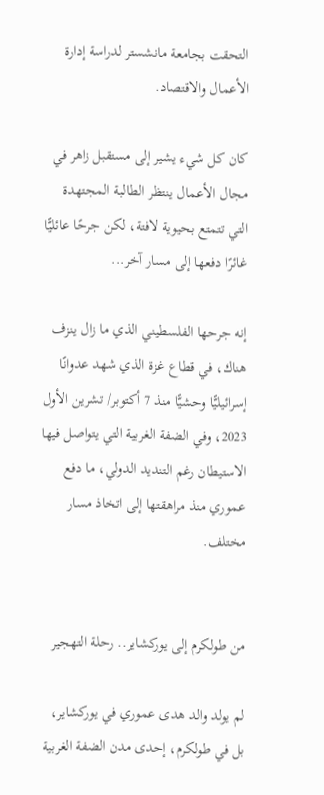التحقت بجامعة مانشستر لدراسة إدارة الأعمال والاقتصاد.

كان كل شيء يشير إلى مستقبل زاهر في مجال الأعمال ينتظر الطالبة المجتهدة التي تتمتع بحيوية لافتة، لكن جرحًا عائليًّا غائرًا دفعها إلى مسار آخر...

إنه جرحها الفلسطيني الذي ما زال ينزف هناك، في قطاع غزة الذي شهد عدوانًا إسرائيليًّا وحشيًّا منذ 7 أكتوبر/ تشرين الأول 2023، وفي الضفة الغربية التي يتواصل فيها الاستيطان رغم التنديد الدولي، ما دفع عموري منذ مراهقتها إلى اتخاذ مسار مختلف.


من طولكرم إلى يوركشاير.. رحلة التهجير

لم يولد والد هدى عموري في يوركشاير، بل في طولكرم، إحدى مدن الضفة الغربية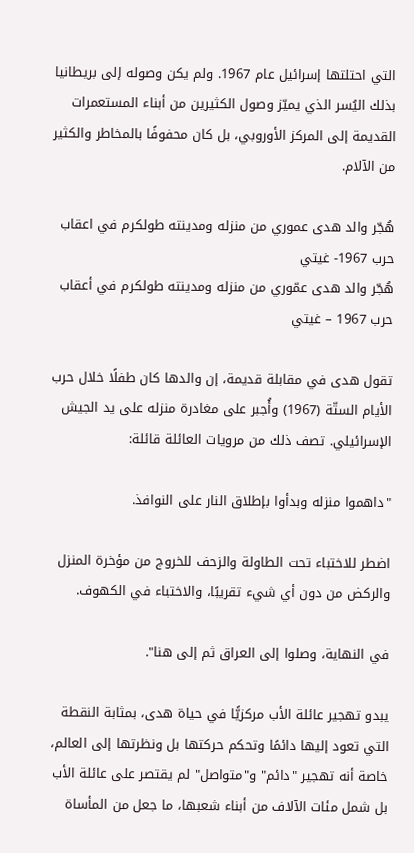التي احتلتها إسرائيل عام 1967. ولم يكن وصوله إلى بريطانيا بذلك اليُسر الذي يميّز وصول الكثيرين من أبناء المستعمرات القديمة إلى المركز الأوروبي، بل كان محفوفًا بالمخاطر والكثير من الآلام.

هُجّر والد هدى عموري من منزله ومدينته طولكرم في اعقاب حرب 1967- غيتي
هُجّر والد هدى عمّوري من منزله ومدينته طولكرم في أعقاب حرب 1967 – غيتي

تقول هدى في مقابلة قديمة، إن والدها كان طفلًا خلال حرب الأيام الستّة (1967) وأُجبر على مغادرة منزله على يد الجيش الإسرائيلي. تصف ذلك من مرويات العائلة قائلة:

"داهموا منزله وبدأوا بإطلاق النار على النوافذ.

اضطر للاختباء تحت الطاولة والزحف للخروج من مؤخرة المنزل والركض من دون أي شيء تقريبًا، والاختباء في الكهوف.

في النهاية، وصلوا إلى العراق ثم إلى هنا".

يبدو تهجير عائلة الأب مركزيًّا في حياة هدى، بمثابة النقطة التي تعود إليها دائمًا وتحكم حركتها بل ونظرتها إلى العالم، خاصة أنه تهجير "دائم" و"متواصل" لم يقتصر على عائلة الأب بل شمل مئات الآلاف من أبناء شعبها، ما جعل من المأساة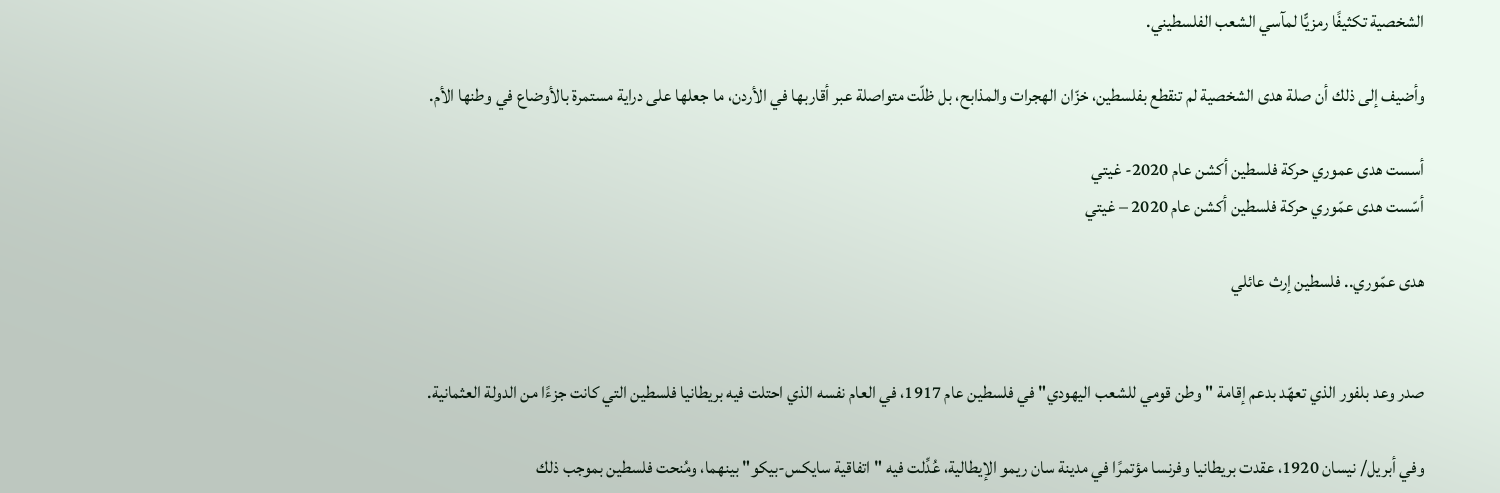الشخصية تكثيفًا رمزيًّا لمآسي الشعب الفلسطيني.

وأضيف إلى ذلك أن صلة هدى الشخصية لم تنقطع بفلسطين، خزّان الهجرات والمذابح، بل ظلّت متواصلة عبر أقاربها في الأردن، ما جعلها على دراية مستمرة بالأوضاع في وطنها الأم.

أسست هدى عموري حركة فلسطين أكشن عام 2020- غيتي
أسّست هدى عمّوري حركة فلسطين أكشن عام 2020 – غيتي

هدى عمّوري.. فلسطين إرث عائلي


صدر وعد بلفور الذي تعهّد بدعم إقامة "وطن قومي للشعب اليهودي" في فلسطين عام 1917، في العام نفسه الذي احتلت فيه بريطانيا فلسطين التي كانت جزءًا من الدولة العثمانية.

وفي أبريل/ نيسان 1920، عقدت بريطانيا وفرنسا مؤتمرًا في مدينة سان ريمو الإيطالية، عُدِّلت فيه "اتفاقية سايكس-بيكو" بينهما، ومُنحت فلسطين بموجب ذلك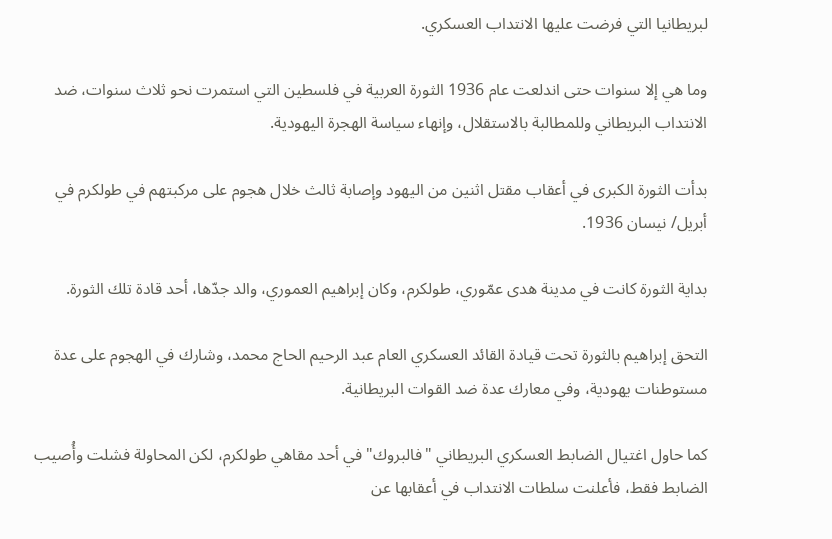لبريطانيا التي فرضت عليها الانتداب العسكري.

وما هي إلا سنوات حتى اندلعت عام 1936 الثورة العربية في فلسطين التي استمرت نحو ثلاث سنوات، ضد الانتداب البريطاني وللمطالبة بالاستقلال، وإنهاء سياسة الهجرة اليهودية.

بدأت الثورة الكبرى في أعقاب مقتل اثنين من اليهود وإصابة ثالث خلال هجوم على مركبتهم في طولكرم في أبريل/ نيسان 1936.

بداية الثورة كانت في مدينة هدى عمّوري، طولكرم، وكان إبراهيم العموري، والد جدّها، أحد قادة تلك الثورة.

التحق إبراهيم بالثورة تحت قيادة القائد العسكري العام عبد الرحيم الحاج محمد، وشارك في الهجوم على عدة مستوطنات يهودية، وفي معارك عدة ضد القوات البريطانية.

كما حاول اغتيال الضابط العسكري البريطاني "فالبروك" في أحد مقاهي طولكرم، لكن المحاولة فشلت وأُصيب الضابط فقط، فأعلنت سلطات الانتداب في أعقابها عن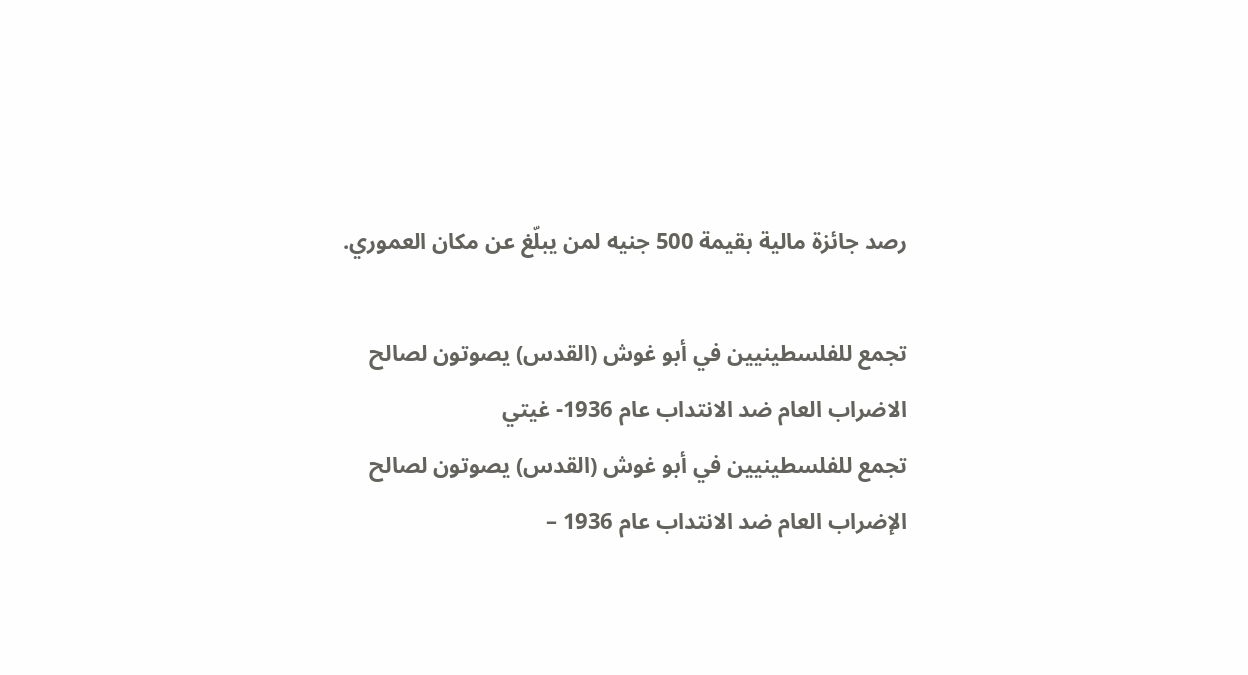رصد جائزة مالية بقيمة 500 جنيه لمن يبلّغ عن مكان العموري.

تجمع للفلسطينيين في أبو غوش (القدس) يصوتون لصالح الاضراب العام ضد الانتداب عام 1936- غيتي
تجمع للفلسطينيين في أبو غوش (القدس) يصوتون لصالح الإضراب العام ضد الانتداب عام 1936 –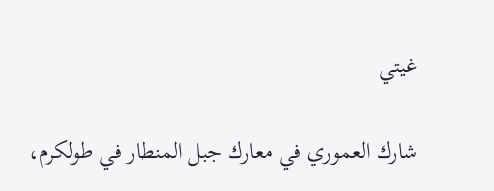غيتي

شارك العموري في معارك جبل المنطار في طولكرم،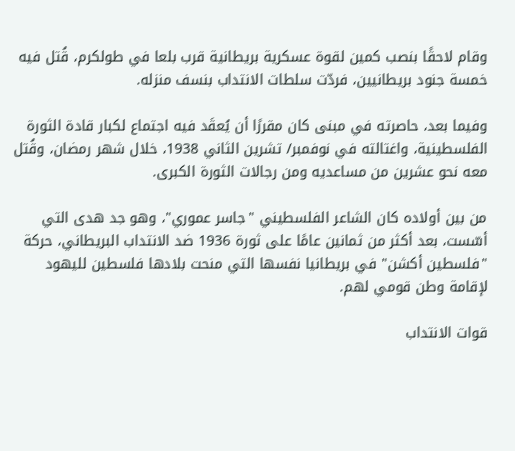وقام لاحقًا بنصب كمين لقوة عسكرية بريطانية قرب بلعا في طولكرم، قُتل فيه خمسة جنود بريطانيين، فردّت سلطات الانتداب بنسف منزله.

وفيما بعد، حاصرته في مبنى كان مقررًا أن يُعقَد فيه اجتماع لكبار قادة الثورة الفلسطينية، واغتالته في نوفمبر/ تشرين الثاني 1938، خلال شهر رمضان، وقُتل معه نحو عشرين من مساعديه ومن رجالات الثورة الكبرى.

من بين أولاده كان الشاعر الفلسطيني "جاسر عموري"، وهو جد هدى التي أسّست، بعد أكثر من ثمانين عامًا على ثورة 1936 ضد الانتداب البريطاني، حركة "فلسطين أكشن" في بريطانيا نفسها التي منحت بلادها فلسطين لليهود لإقامة وطن قومي لهم.

قوات الانتداب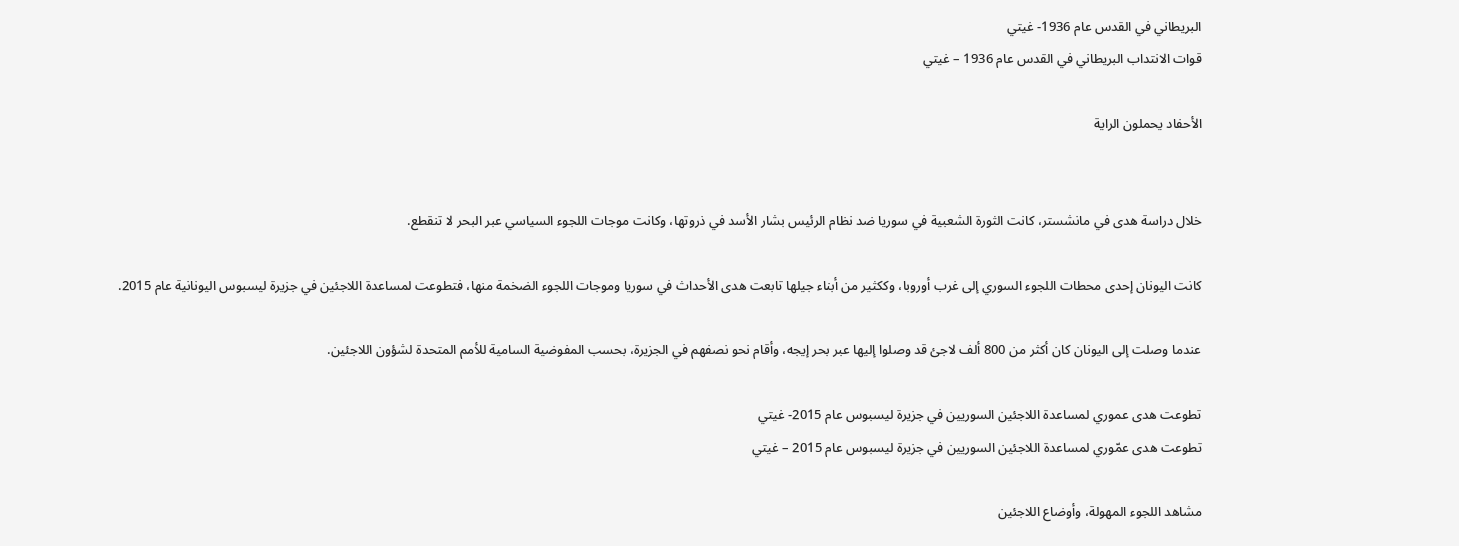البريطاني في القدس عام 1936- غيتي
قوات الانتداب البريطاني في القدس عام 1936 – غيتي

الأحفاد يحملون الراية


خلال دراسة هدى في مانشستر، كانت الثورة الشعبية في سوريا ضد نظام الرئيس بشار الأسد في ذروتها، وكانت موجات اللجوء السياسي عبر البحر لا تنقطع.

كانت اليونان إحدى محطات اللجوء السوري إلى غرب أوروبا، وككثير من أبناء جيلها تابعت هدى الأحداث في سوريا وموجات اللجوء الضخمة منها، فتطوعت لمساعدة اللاجئين في جزيرة ليسبوس اليونانية عام 2015.

عندما وصلت إلى اليونان كان أكثر من 800 ألف لاجئ قد وصلوا إليها عبر بحر إيجه، وأقام نحو نصفهم في الجزيرة، بحسب المفوضية السامية للأمم المتحدة لشؤون اللاجئين.

تطوعت هدى عموري لمساعدة اللاجئين السوريين في جزيرة ليسبوس عام 2015- غيتي
تطوعت هدى عمّوري لمساعدة اللاجئين السوريين في جزيرة ليسبوس عام 2015 – غيتي

مشاهد اللجوء المهولة، وأوضاع اللاجئين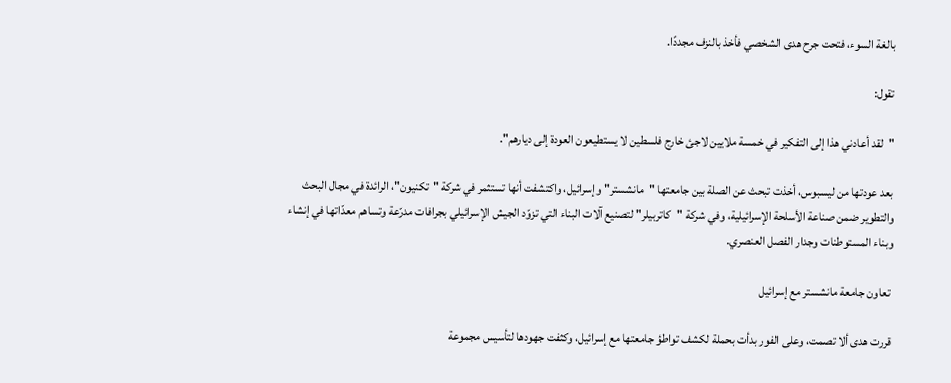بالغة السوء، فتحت جرح هدى الشخصي فأخذ بالنزف مجددًا.

تقول:

"لقد أعادني هذا إلى التفكير في خمسة ملايين لاجئ خارج فلسطين لا يستطيعون العودة إلى ديارهم".

بعد عودتها من ليسبوس، أخذت تبحث عن الصلة بين جامعتها "مانشستر" وإسرائيل، واكتشفت أنها تستثمر في شركة "تكنيون"، الرائدة في مجال البحث والتطوير ضمن صناعة الأسلحة الإسرائيلية، وفي شركة "كاتربيلر" لتصنيع آلات البناء التي تزوّد الجيش الإسرائيلي بجرافات مدرّعة وتساهم معدّاتها في إنشاء وبناء المستوطنات وجدار الفصل العنصري.

 تعاون جامعة مانشستر مع إسرائيل

قررت هدى ألا تصمت، وعلى الفور بدأت بحملة لكشف تواطؤ جامعتها مع إسرائيل، وكثفت جهودها لتأسيس مجموعة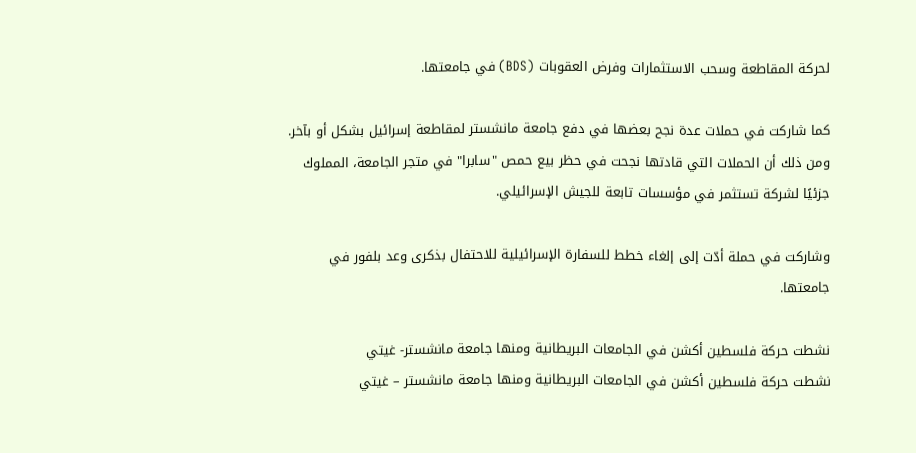لحركة المقاطعة وسحب الاستثمارات وفرض العقوبات (BDS) في جامعتها.

كما شاركت في حملات عدة نجح بعضها في دفع جامعة مانشستر لمقاطعة إسرائيل بشكل أو بآخر. ومن ذلك أن الحملات التي قادتها نجحت في حظر بيع حمص "سابرا" في متجر الجامعة، المملوك جزئيًا لشركة تستثمر في مؤسسات تابعة للجيش الإسرائيلي.

وشاركت في حملة أدّت إلى إلغاء خطط للسفارة الإسرائيلية للاحتفال بذكرى وعد بلفور في جامعتها.

نشطت حركة فلسطين أكشن في الجامعات البريطانية ومنها جامعة مانشستر- غيتي
نشطت حركة فلسطين أكشن في الجامعات البريطانية ومنها جامعة مانشستر – غيتي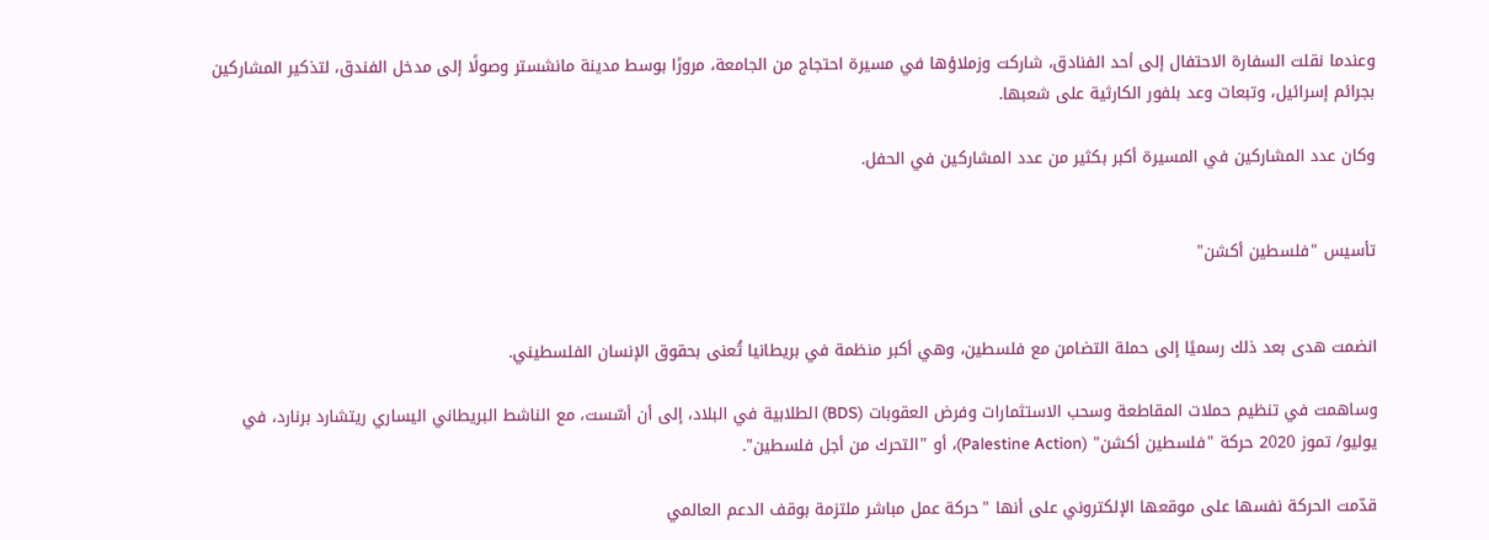وعندما نقلت السفارة الاحتفال إلى أحد الفنادق، شاركت وزملاؤها في مسيرة احتجاج من الجامعة، مرورًا بوسط مدينة مانشستر وصولًا إلى مدخل الفندق، لتذكير المشاركين بجرائم إسرائيل، وتبعات وعد بلفور الكارثية على شعبها.

وكان عدد المشاركين في المسيرة أكبر بكثير من عدد المشاركين في الحفل.


تأسيس "فلسطين أكشن"


انضمت هدى بعد ذلك رسميًا إلى حملة التضامن مع فلسطين، وهي أكبر منظمة في بريطانيا تُعنى بحقوق الإنسان الفلسطيني.

وساهمت في تنظيم حملات المقاطعة وسحب الاستثمارات وفرض العقوبات (BDS) الطلابية في البلاد، إلى أن أسّست، مع الناشط البريطاني اليساري ريتشارد برنارد، في يوليو/ تموز 2020 حركة "فلسطين أكشن" (Palestine Action)، أو "التحرك من أجل فلسطين".

قدّمت الحركة نفسها على موقعها الإلكتروني على أنها "حركة عمل مباشر ملتزمة بوقف الدعم العالمي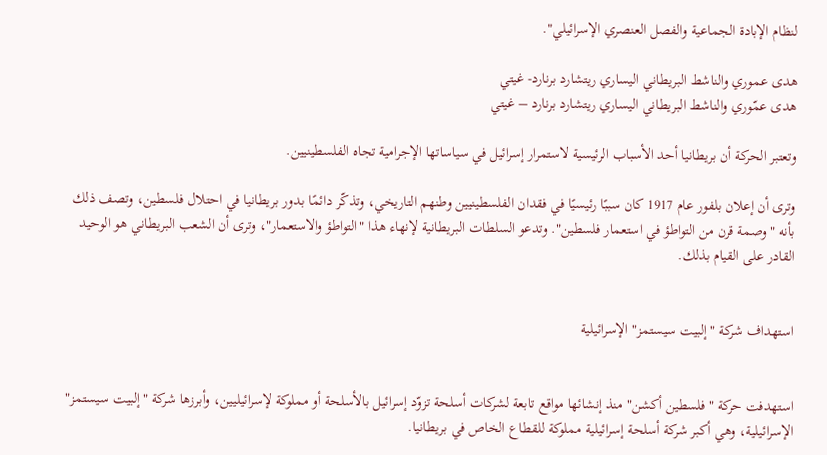لنظام الإبادة الجماعية والفصل العنصري الإسرائيلي".

هدى عموري والناشط البريطاني اليساري ريتشارد برنارد- غيتي
هدى عمّوري والناشط البريطاني اليساري ريتشارد برنارد – غيتي

وتعتبر الحركة أن بريطانيا أحد الأسباب الرئيسية لاستمرار إسرائيل في سياساتها الإجرامية تجاه الفلسطينيين.

وترى أن إعلان بلفور عام 1917 كان سببًا رئيسيًا في فقدان الفلسطينيين وطنهم التاريخي، وتذكّر دائمًا بدور بريطانيا في احتلال فلسطين، وتصف ذلك بأنه "وصمة قرن من التواطؤ في استعمار فلسطين". وتدعو السلطات البريطانية لإنهاء هذا "التواطؤ والاستعمار"، وترى أن الشعب البريطاني هو الوحيد القادر على القيام بذلك.


استهداف شركة "إلبيت سيستمز" الإسرائيلية


استهدفت حركة "فلسطين أكشن" منذ إنشائها مواقع تابعة لشركات أسلحة تزوّد إسرائيل بالأسلحة أو مملوكة لإسرائيليين، وأبرزها شركة "إلبيت سيستمز" الإسرائيلية، وهي أكبر شركة أسلحة إسرائيلية مملوكة للقطاع الخاص في بريطانيا.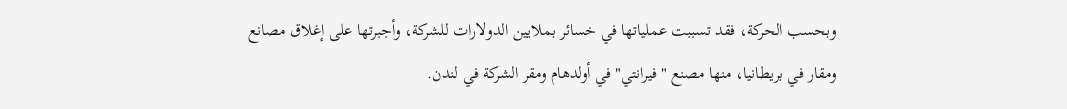وبحسب الحركة، فقد تسببت عملياتها في خسائر بملايين الدولارات للشركة، وأجبرتها على إغلاق مصانع ومقار في بريطانيا، منها مصنع "فيرانتي" في أولدهام ومقر الشركة في لندن.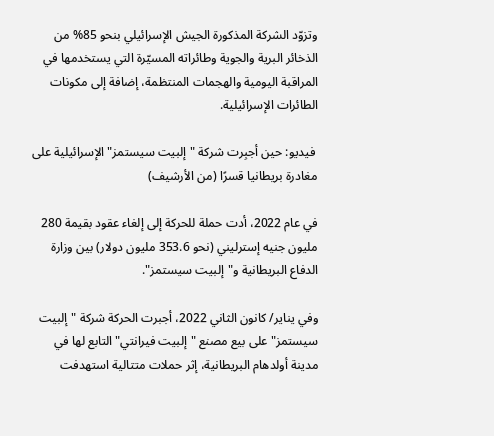وتزوّد الشركة المذكورة الجيش الإسرائيلي بنحو 85% من الذخائر البرية والجوية وطائراته المسيّرة التي يستخدمها في المراقبة اليومية والهجمات المنتظمة، إضافة إلى مكونات الطائرات الإسرائيلية.

 فيديو: حين أجبِرت شركة "إلبيت سيستمز" الإسرائيلية على مغادرة بريطانيا قسرًا (من الأرشيف)

في عام 2022، أدت حملة للحركة إلى إلغاء عقود بقيمة 280 مليون جنيه إسترليني (نحو 353.6 مليون دولار) بين وزارة الدفاع البريطانية و"إلبيت سيستمز".

وفي يناير/ كانون الثاني 2022، أجبرت الحركة شركة "إلبيت سيستمز" على بيع مصنع "إلبيت فيرانتي" التابع لها في مدينة أولدهام البريطانية، إثر حملات متتالية استهدفت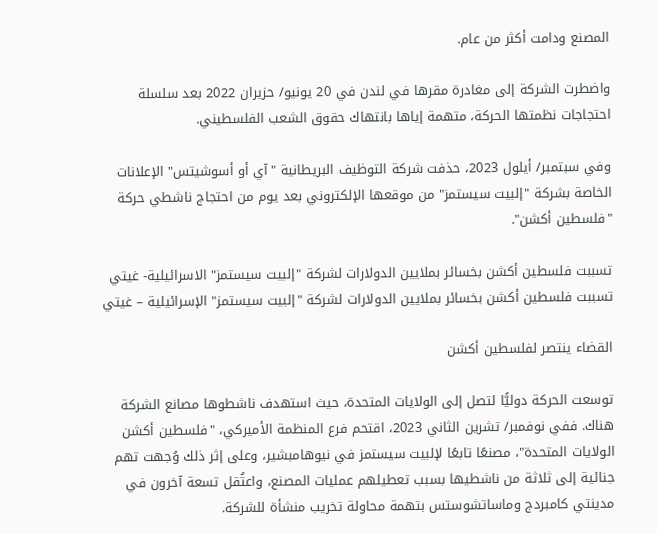المصنع ودامت أكثر من عام.

واضطرت الشركة إلى مغادرة مقرها في لندن في 20 يونيو/ حزيران 2022 بعد سلسلة احتجاجات نظمتها الحركة، متهمة إياها بانتهاك حقوق الشعب الفلسطيني.

وفي سبتمبر/ أيلول 2023، حذفت شركة التوظيف البريطانية "آي أو أسوشيتس" الإعلانات الخاصة بشركة "إلبيت سيستمز" من موقعها الإلكتروني بعد يوم من احتجاج ناشطي حركة "فلسطين أكشن".

تسببت فلسطين أكشن بخسائر بملايين الدولارات لشركة "إلبيت سيستمز" الاسرائيلية- غيتي
تسببت فلسطين أكشن بخسائر بملايين الدولارات لشركة "إلبيت سيستمز" الإسرائيلية – غيتي

القضاء ينتصر لفلسطين أكشن

توسعت الحركة دوليًّا لتصل إلى الولايات المتحدة، حيث استهدف ناشطوها مصانع الشركة هناك. ففي نوفمبر/ تشرين الثاني 2023، اقتحم فرع المنظمة الأميركي، "فلسطين أكشن الولايات المتحدة"، مصنعًا تابعًا لإلبيت سيستمز في نيوهامبشير، وعلى إثر ذلك وُجهت تهم جنائية إلى ثلاثة من ناشطيها بسبب تعطيلهم عمليات المصنع، واعتُقل تسعة آخرون في مدينتي كامبردج وماساتشوستس بتهمة محاولة تخريب منشأة للشركة.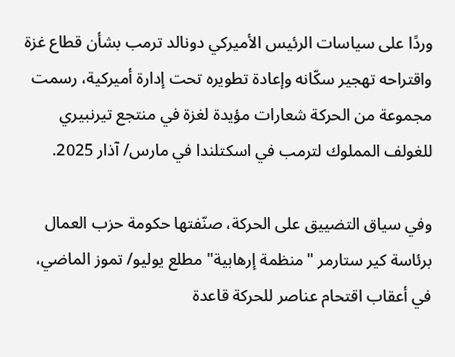وردًا على سياسات الرئيس الأميركي دونالد ترمب بشأن قطاع غزة واقتراحه تهجير سكّانه وإعادة تطويره تحت إدارة أميركية، رسمت مجموعة من الحركة شعارات مؤيدة لغزة في منتجع تيرنبيري للغولف المملوك لترمب في اسكتلندا في مارس/ آذار 2025.

وفي سياق التضييق على الحركة، صنّفتها حكومة حزب العمال برئاسة كير ستارمر "منظمة إرهابية" مطلع يوليو/ تموز الماضي، في أعقاب اقتحام عناصر للحركة قاعدة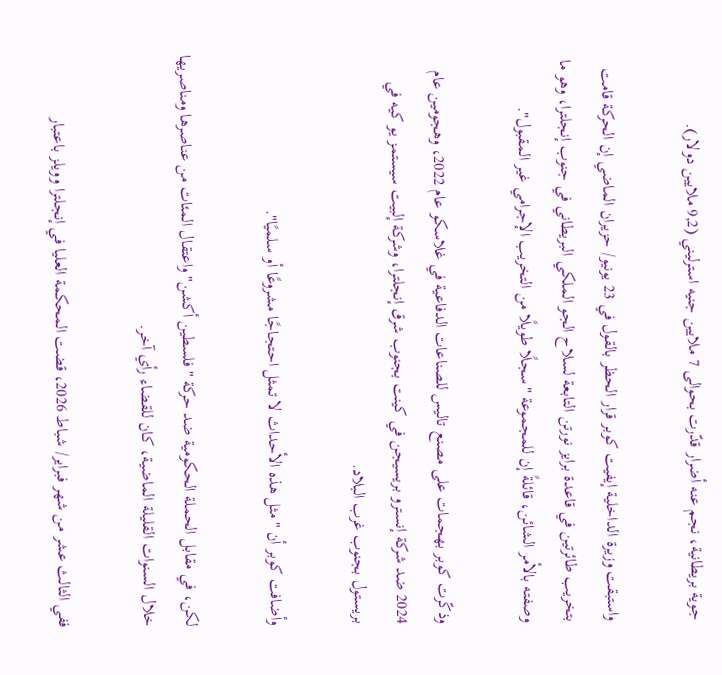جوية بريطانية، نجم عنه أضرار قدّرت بحوالى 7 ملايين جنيه استرليني (9,2 ملايين دولار).

واستبقت وزيرة الداخلية إيفيت كوبر قرار الحظر بالقول في 23 يونيو/ حزيران الماضي إن الحركة قامت بتخريب طائرتين في قاعدة برايز نورتن التابعة لسلاح الجو الملكي البريطاني في جنوب إنجلترا، وهو ما وصفته بالأمر الشائن، قائلةً إن للمجموعة "سجلًا طويلًا من التخريب الإجرامي غير المقبول".

وذكّرت كوبر بهجمات على مصنع تاليس للصناعات الدفاعية في غلاسكو عام 2022، وهجومين عام 2024 ضد شركة إنسترو بريسيجن في كينت بجنوب شرق إنجلترا، وشركة إلبيت سيستمز يو كيه في بريستول بجنوب غرب البلاد.

وأضافت كوبر أن "مثل هذه الأحداث لا تمثل احتجاجًا مشروعًا أو سلميًا".

لكن، في مقابل الحملة الحكومية ضد حركة "فلسطين أكشن" واعتقال المئات من عناصرها ومناصريها خلال السنوات القليلة الماضية، كان للقضاء رأي آخر.

ففي الثالث عشر من شهر فبراير/ شباط 2026، قضت المحكمة العليا في إنجلترا وويلز باعتبار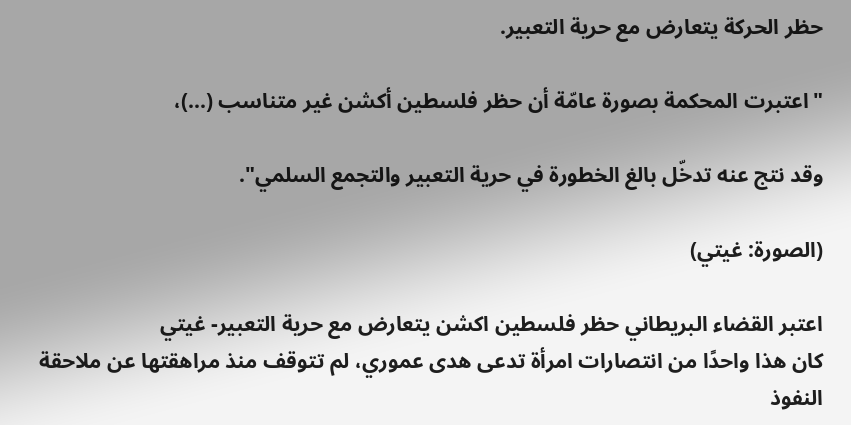حظر الحركة يتعارض مع حرية التعبير.

"اعتبرت المحكمة بصورة عامّة أن حظر فلسطين أكشن غير متناسب (...)،

وقد نتج عنه تدخّل بالغ الخطورة في حرية التعبير والتجمع السلمي".

(الصورة: غيتي)

اعتبر القضاء البريطاني حظر فلسطين اكشن يتعارض مع حرية التعبير- غيتي
كان هذا واحدًا من انتصارات امرأة تدعى هدى عموري، لم تتوقف منذ مراهقتها عن ملاحقة النفوذ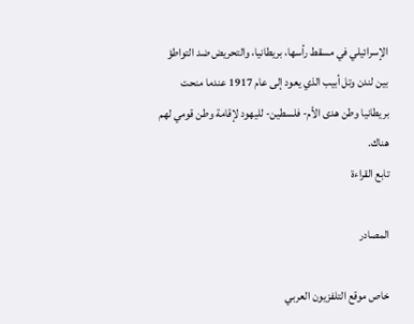الإسرائيلي في مسقط رأسها، بريطانيا، والتحريض ضد التواطؤ بين لندن وتل أبيب الذي يعود إلى عام 1917 عندما منحت بريطانيا وطن هدى الأم- فلسطين- لليهود لإقامة وطن قومي لهم هناك.
تابع القراءة

المصادر

خاص موقع التلفزيون العربي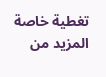تغطية خاصة
المزيد من